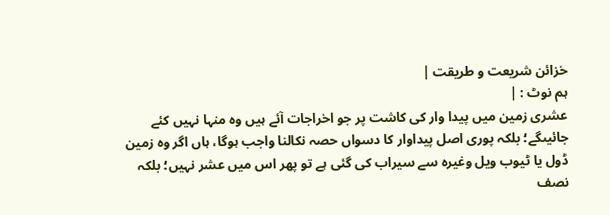خزائن شریعت و طریقت |
ہم نوٹ : |
عشری زمین میں پیدا وار کی کاشت پر جو اخراجات آئے ہیں وہ منہا نہیں کئے جائیںگے؛ بلکہ پوری اصل پیداوار کا دسواں حصہ نکالنا واجب ہوگا، ہاں اگر وہ زمین ڈول یا ٹیوب ویل وغیرہ سے سیراب کی گئی ہے تو پھر اس میں عشر نہیں؛ بلکہ نصف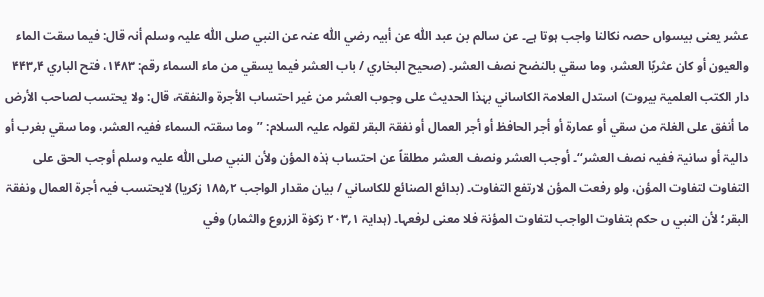عشر یعنی بیسواں حصہ نکالنا واجب ہوتا ہے۔ عن سالم بن عبد اللّٰہ عن أبیہ رضي اللّٰہ عنہ عن النبي صلی اللّٰہ علیہ وسلم أنہ قال: فیما سقت الماء والعیون أو کان عثریًا العشر، وما سقي بالنضح نصف العشر۔ (صحیح البخاري / باب العشر فیما یسقي من ماء السماء رقم: ۱۴۸۳، فتح الباري ۴؍۴۴۳ دار الکتب العلمیۃ بیروت) استدل العلامۃ الکاساني بہٰذا الحدیث علی وجوب العشر من غیر احتساب الأجرۃ والنفقۃ، قال: ولا یحتسب لصاحب الأرض ما أنفق علی الغلۃ من سقي أو عمارۃ أو أجر الحافظ أو أجر العمال أو نفقۃ البقر لقولہ علیہ السلام: ’’وما سقتہ السماء ففیہ العشر، وما سقي بغرب أو دالیۃ أو سانیۃ ففیہ نصف العشر‘‘۔ أوجب العشر ونصف العشر مطلقاً عن احتساب ہٰذہ المؤن ولأن النبي صلی اللّٰہ علیہ وسلم أوجب الحق علی التفاوت لتفاوت المؤن، ولو رفعت المؤن لارتفع التفاوت۔ (بدائع الصنائع للکاساني / بیان مقدار الواجب ۲؍۱۸۵ زکریا) لایحتسب فیہ أجرۃ العمال ونفقۃ البقر؛ لأن النبي ں حکم بتفاوت الواجب لتفاوت المؤنۃ فلا معنی لرفعہا۔ (ہدایۃ ۱؍۲۰۳ زکوٰۃ الزروع والثمار) وفي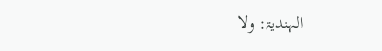الہندیۃ: ولا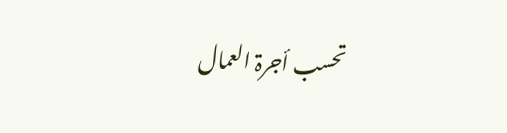تحسب أجرۃ العمال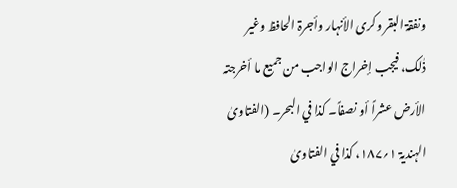ونفقۃ البقر وکری الأنہار وأجرۃ الحافظ وغیر ذٰلک، فیجب إخراج الواجب من جمیع ما أخرجتہ الأرض عشراً أو نصفاً۔ کذا في البحر۔ (الفتاویٰ الہندیۃ ۱؍۱۸۷، کذا في الفتاویٰ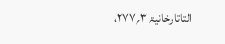التاتارخانیۃ ۳؍۲۷۷،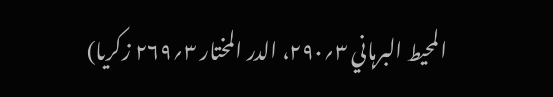المحیط البرہاني ۳؍۲۹۰، الدر المختار ۳؍۲۶۹ زکریا)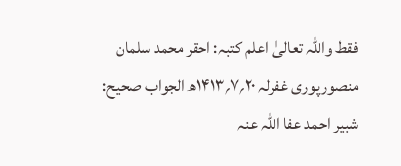فقط واللہ تعالیٰ اعلم کتبہ: احقر محمد سلمان منصورپوری غفرلہ ۲۰؍۷؍۱۴۱۳ھ الجواب صحیح: شبیر احمد عفا اللہ عنہ